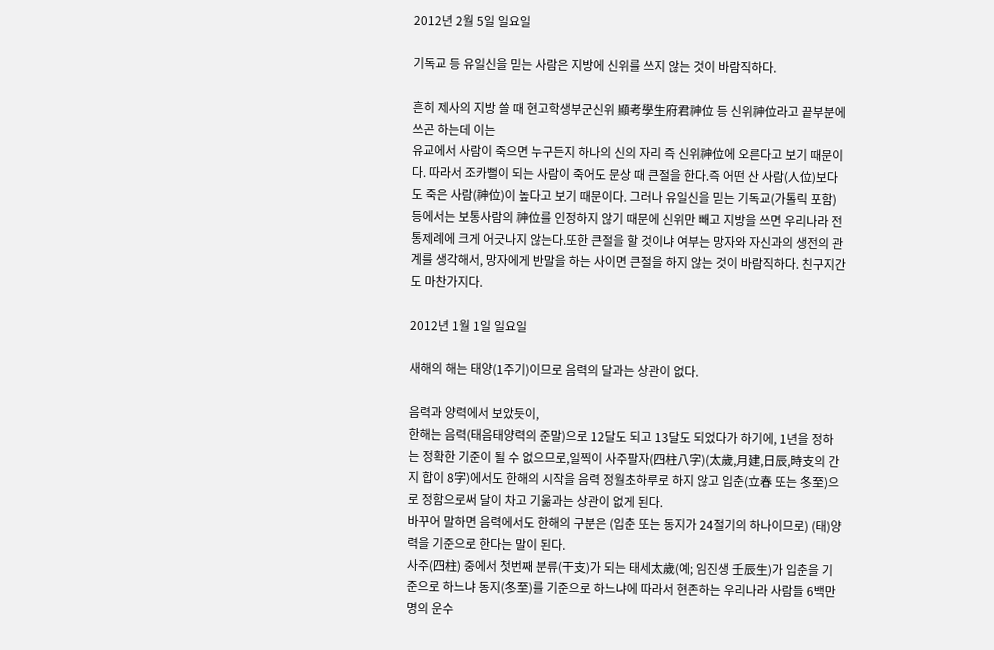2012년 2월 5일 일요일

기독교 등 유일신을 믿는 사람은 지방에 신위를 쓰지 않는 것이 바람직하다.

흔히 제사의 지방 쓸 때 현고학생부군신위 顯考學生府君神位 등 신위神位라고 끝부분에 쓰곤 하는데 이는
유교에서 사람이 죽으면 누구든지 하나의 신의 자리 즉 신위神位에 오른다고 보기 때문이다. 따라서 조카뻘이 되는 사람이 죽어도 문상 때 큰절을 한다.즉 어떤 산 사람(人位)보다도 죽은 사람(神位)이 높다고 보기 때문이다. 그러나 유일신을 믿는 기독교(가톨릭 포함) 등에서는 보통사람의 神位를 인정하지 않기 때문에 신위만 빼고 지방을 쓰면 우리나라 전통제례에 크게 어긋나지 않는다.또한 큰절을 할 것이냐 여부는 망자와 자신과의 생전의 관계를 생각해서, 망자에게 반말을 하는 사이면 큰절을 하지 않는 것이 바람직하다. 친구지간도 마찬가지다.

2012년 1월 1일 일요일

새해의 해는 태양(1주기)이므로 음력의 달과는 상관이 없다.

음력과 양력에서 보았듯이,
한해는 음력(태음태양력의 준말)으로 12달도 되고 13달도 되었다가 하기에, 1년을 정하는 정확한 기준이 될 수 없으므로,일찍이 사주팔자(四柱八字)(太歲,月建,日辰,時支의 간지 합이 8字)에서도 한해의 시작을 음력 정월초하루로 하지 않고 입춘(立春 또는 冬至)으로 정함으로써 달이 차고 기욺과는 상관이 없게 된다.
바꾸어 말하면 음력에서도 한해의 구분은 (입춘 또는 동지가 24절기의 하나이므로) (태)양력을 기준으로 한다는 말이 된다.
사주(四柱) 중에서 첫번째 분류(干支)가 되는 태세太歲(예; 임진생 壬辰生)가 입춘을 기준으로 하느냐 동지(冬至)를 기준으로 하느냐에 따라서 현존하는 우리나라 사람들 6백만 명의 운수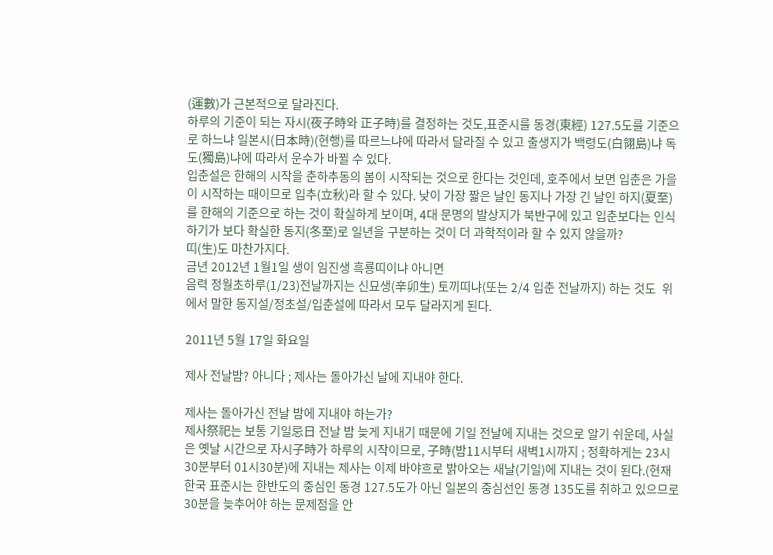(運數)가 근본적으로 달라진다.
하루의 기준이 되는 자시(夜子時와 正子時)를 결정하는 것도,표준시를 동경(東經) 127.5도를 기준으로 하느냐 일본시(日本時)(현행)를 따르느냐에 따라서 달라질 수 있고 출생지가 백령도(白翎島)냐 독도(獨島)냐에 따라서 운수가 바뀔 수 있다.
입춘설은 한해의 시작을 춘하추동의 봄이 시작되는 것으로 한다는 것인데, 호주에서 보면 입춘은 가을이 시작하는 때이므로 입추(立秋)라 할 수 있다. 낮이 가장 짧은 날인 동지나 가장 긴 날인 하지(夏至)를 한해의 기준으로 하는 것이 확실하게 보이며, 4대 문명의 발상지가 북반구에 있고 입춘보다는 인식하기가 보다 확실한 동지(冬至)로 일년을 구분하는 것이 더 과학적이라 할 수 있지 않을까?
띠(生)도 마찬가지다.
금년 2012년 1월1일 생이 임진생 흑룡띠이냐 아니면
음력 정월초하루(1/23)전날까지는 신묘생(辛卯生) 토끼띠냐(또는 2/4 입춘 전날까지) 하는 것도  위에서 말한 동지설/정초설/입춘설에 따라서 모두 달라지게 된다.

2011년 5월 17일 화요일

제사 전날밤? 아니다 ; 제사는 돌아가신 날에 지내야 한다.

제사는 돌아가신 전날 밤에 지내야 하는가?
제사祭祀는 보통 기일忌日 전날 밤 늦게 지내기 때문에 기일 전날에 지내는 것으로 알기 쉬운데, 사실은 옛날 시간으로 자시子時가 하루의 시작이므로, 子時(밤11시부터 새벽1시까지 ; 정확하게는 23시30분부터 01시30분)에 지내는 제사는 이제 바야흐로 밝아오는 새날(기일)에 지내는 것이 된다.(현재 한국 표준시는 한반도의 중심인 동경 127.5도가 아닌 일본의 중심선인 동경 135도를 취하고 있으므로 30분을 늦추어야 하는 문제점을 안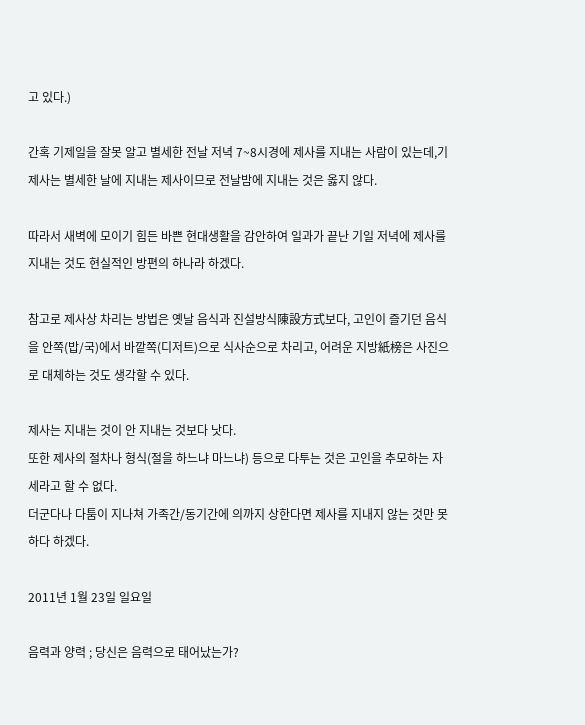고 있다.)

간혹 기제일을 잘못 알고 별세한 전날 저녁 7~8시경에 제사를 지내는 사람이 있는데,기제사는 별세한 날에 지내는 제사이므로 전날밤에 지내는 것은 옳지 않다.

따라서 새벽에 모이기 힘든 바쁜 현대생활을 감안하여 일과가 끝난 기일 저녁에 제사를 지내는 것도 현실적인 방편의 하나라 하겠다.

참고로 제사상 차리는 방법은 옛날 음식과 진설방식陳設方式보다, 고인이 즐기던 음식을 안쪽(밥/국)에서 바깥쪽(디저트)으로 식사순으로 차리고, 어려운 지방紙榜은 사진으로 대체하는 것도 생각할 수 있다.

제사는 지내는 것이 안 지내는 것보다 낫다.
또한 제사의 절차나 형식(절을 하느냐 마느냐) 등으로 다투는 것은 고인을 추모하는 자세라고 할 수 없다.
더군다나 다툼이 지나쳐 가족간/동기간에 의까지 상한다면 제사를 지내지 않는 것만 못하다 하겠다.

2011년 1월 23일 일요일

음력과 양력 ; 당신은 음력으로 태어났는가?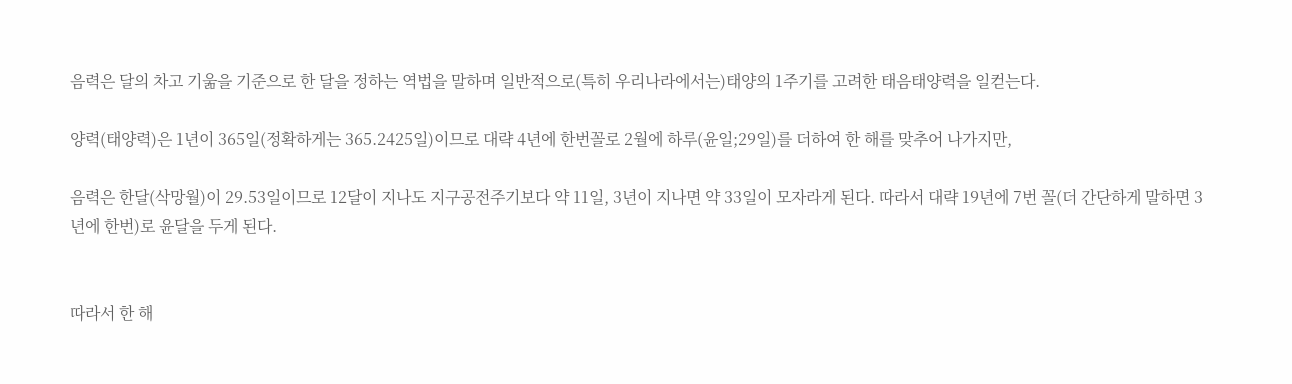음력은 달의 차고 기욺을 기준으로 한 달을 정하는 역법을 말하며 일반적으로(특히 우리나라에서는)태양의 1주기를 고려한 태음태양력을 일컫는다.

양력(태양력)은 1년이 365일(정확하게는 365.2425일)이므로 대략 4년에 한번꼴로 2월에 하루(윤일;29일)를 더하여 한 해를 맞추어 나가지만,

음력은 한달(삭망월)이 29.53일이므로 12달이 지나도 지구공전주기보다 약 11일, 3년이 지나면 약 33일이 모자라게 된다. 따라서 대략 19년에 7번 꼴(더 간단하게 말하면 3년에 한번)로 윤달을 두게 된다.


따라서 한 해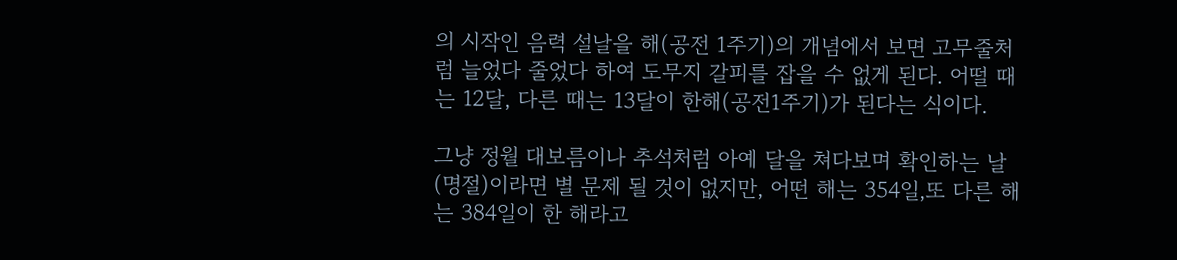의 시작인 음력 설날을 해(공전 1주기)의 개념에서 보면 고무줄처럼 늘었다 줄었다 하여 도무지 갈피를 잡을 수 없게 된다. 어떨 때는 12달, 다른 때는 13달이 한해(공전1주기)가 된다는 식이다.

그냥 정월 대보름이나 추석처럼 아예 달을 쳐다보며 확인하는 날(명절)이라면 별 문제 될 것이 없지만, 어떤 해는 354일,또 다른 해는 384일이 한 해라고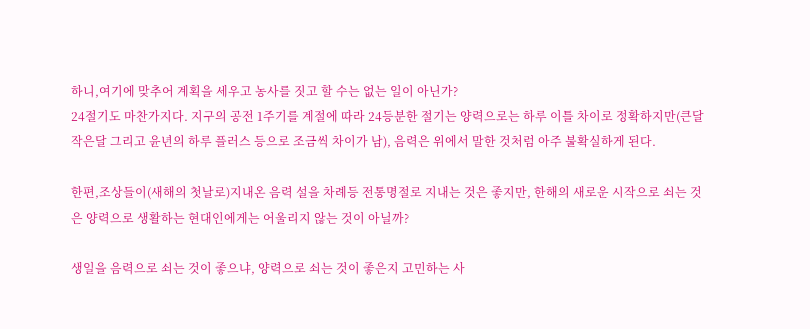하니,여기에 맞추어 계획을 세우고 농사를 짓고 할 수는 없는 일이 아닌가?
24절기도 마찬가지다. 지구의 공전 1주기를 계절에 따라 24등분한 절기는 양력으로는 하루 이틀 차이로 정확하지만(큰달 작은달 그리고 윤년의 하루 플러스 등으로 조금씩 차이가 남), 음력은 위에서 말한 것처럼 아주 불확실하게 된다.

한편,조상들이(새해의 첫날로)지내온 음력 설을 차례등 전통명절로 지내는 것은 좋지만, 한해의 새로운 시작으로 쇠는 것은 양력으로 생활하는 현대인에게는 어울리지 않는 것이 아닐까?

생일을 음력으로 쇠는 것이 좋으냐, 양력으로 쇠는 것이 좋은지 고민하는 사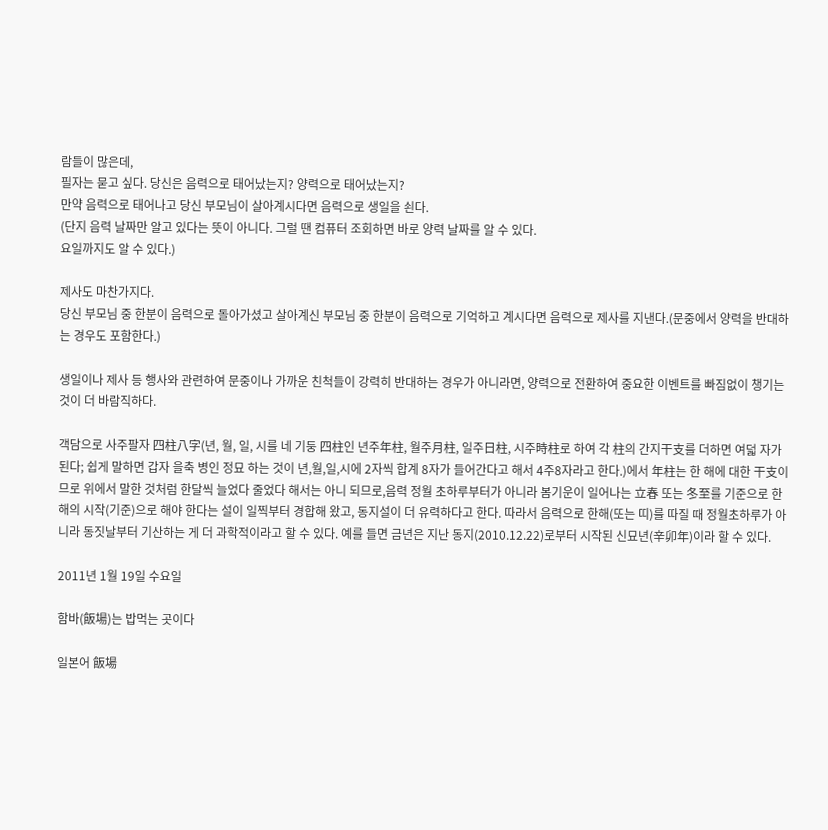람들이 많은데,
필자는 묻고 싶다. 당신은 음력으로 태어났는지? 양력으로 태어났는지?
만약 음력으로 태어나고 당신 부모님이 살아계시다면 음력으로 생일을 쇤다.
(단지 음력 날짜만 알고 있다는 뜻이 아니다. 그럴 땐 컴퓨터 조회하면 바로 양력 날짜를 알 수 있다.
요일까지도 알 수 있다.)

제사도 마찬가지다.
당신 부모님 중 한분이 음력으로 돌아가셨고 살아계신 부모님 중 한분이 음력으로 기억하고 계시다면 음력으로 제사를 지낸다.(문중에서 양력을 반대하는 경우도 포함한다.)

생일이나 제사 등 행사와 관련하여 문중이나 가까운 친척들이 강력히 반대하는 경우가 아니라면, 양력으로 전환하여 중요한 이벤트를 빠짐없이 챙기는 것이 더 바람직하다.

객담으로 사주팔자 四柱八字(년, 월, 일, 시를 네 기둥 四柱인 년주年柱, 월주月柱, 일주日柱, 시주時柱로 하여 각 柱의 간지干支를 더하면 여덟 자가 된다; 쉽게 말하면 갑자 을축 병인 정묘 하는 것이 년,월,일,시에 2자씩 합계 8자가 들어간다고 해서 4주8자라고 한다.)에서 年柱는 한 해에 대한 干支이므로 위에서 말한 것처럼 한달씩 늘었다 줄었다 해서는 아니 되므로,음력 정월 초하루부터가 아니라 봄기운이 일어나는 立春 또는 冬至를 기준으로 한해의 시작(기준)으로 해야 한다는 설이 일찍부터 경합해 왔고, 동지설이 더 유력하다고 한다. 따라서 음력으로 한해(또는 띠)를 따질 때 정월초하루가 아니라 동짓날부터 기산하는 게 더 과학적이라고 할 수 있다. 예를 들면 금년은 지난 동지(2010.12.22)로부터 시작된 신묘년(辛卯年)이라 할 수 있다.

2011년 1월 19일 수요일

함바(飯場)는 밥먹는 곳이다

일본어 飯場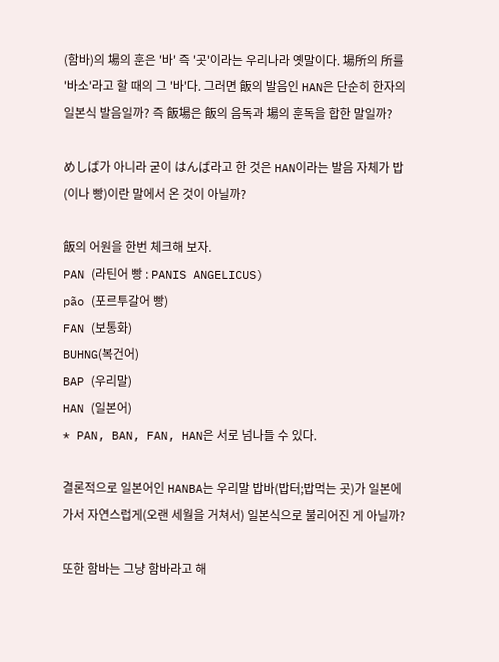(함바)의 場의 훈은 '바' 즉 '곳'이라는 우리나라 옛말이다. 場所의 所를 '바소'라고 할 때의 그 '바'다. 그러면 飯의 발음인 HAN은 단순히 한자의 일본식 발음일까? 즉 飯場은 飯의 음독과 場의 훈독을 합한 말일까?

めしば가 아니라 굳이 はんば라고 한 것은 HAN이라는 발음 자체가 밥(이나 빵)이란 말에서 온 것이 아닐까?

飯의 어원을 한번 체크해 보자.
PAN (라틴어 빵 : PANIS ANGELICUS)
pão (포르투갈어 빵)
FAN (보통화)
BUHNG(복건어)
BAP (우리말)
HAN (일본어)
* PAN, BAN, FAN, HAN은 서로 넘나들 수 있다.

결론적으로 일본어인 HANBA는 우리말 밥바(밥터;밥먹는 곳)가 일본에 가서 자연스럽게(오랜 세월을 거쳐서) 일본식으로 불리어진 게 아닐까?

또한 함바는 그냥 함바라고 해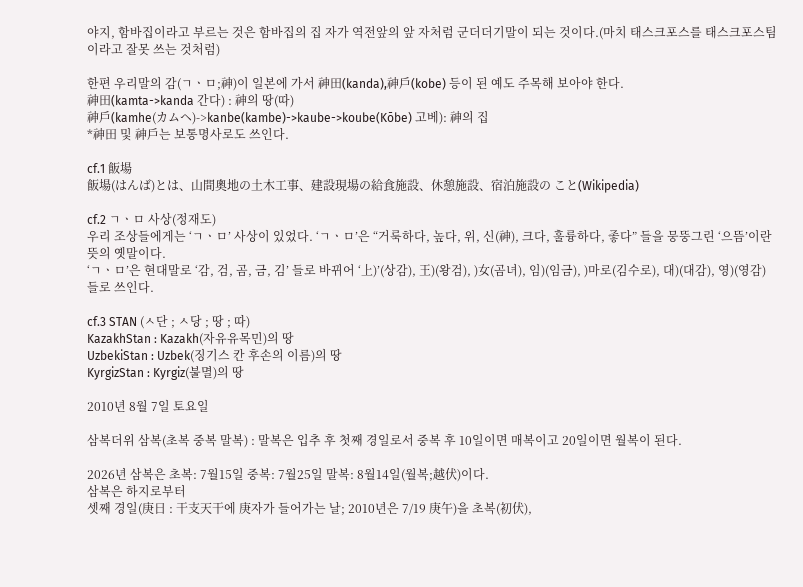야지, 함바집이라고 부르는 것은 함바집의 집 자가 역전앞의 앞 자처럼 군더더기말이 되는 것이다.(마치 태스크포스를 태스크포스팀이라고 잘못 쓰는 것처럼)

한편 우리말의 감(ㄱㆍㅁ;神)이 일본에 가서 神田(kanda),神戶(kobe) 등이 된 예도 주목해 보아야 한다.
神田(kamta->kanda 간다) : 神의 땅(따)
神戶(kamhe(カムヘ)->kanbe(kambe)->kaube->koube(Kōbe) 고베): 神의 집
*神田 및 神戶는 보통명사로도 쓰인다.

cf.1 飯場
飯場(はんば)とは、山間奧地の土木工事、建設現場の給食施設、休憩施設、宿泊施設の こと(Wikipedia)

cf.2 ㄱㆍㅁ 사상(정재도)
우리 조상들에게는 ‘ㄱㆍㅁ’ 사상이 있었다. ‘ㄱㆍㅁ’은 “거룩하다, 높다, 위, 신(神), 크다, 훌륭하다, 좋다” 들을 뭉뚱그린 ‘으뜸’이란 뜻의 옛말이다.
‘ㄱㆍㅁ’은 현대말로 ‘감, 검, 곰, 금, 김’ 들로 바뀌어 ‘上)’(상감), 王)(왕검), )女(곰녀), 임)(임금), )마로(김수로), 대)(대감), 영)(영감) 들로 쓰인다.

cf.3 STAN (ㅅ단 ; ㅅ당 ; 땅 ; 따)
KazakhStan : Kazakh(자유유목민)의 땅
UzbekiStan : Uzbek(징기스 칸 후손의 이름)의 땅
KyrgizStan : Kyrgiz(불멸)의 땅

2010년 8월 7일 토요일

삼복더위 삼복(초복 중복 말복) : 말복은 입추 후 첫째 경일로서 중복 후 10일이면 매복이고 20일이면 월복이 된다.

2026년 삼복은 초복: 7월15일 중복: 7월25일 말복: 8월14일(월복;越伏)이다.
삼복은 하지로부터
셋째 경일(庚日 : 干支天干에 庚자가 들어가는 날; 2010년은 7/19 庚午)을 초복(初伏),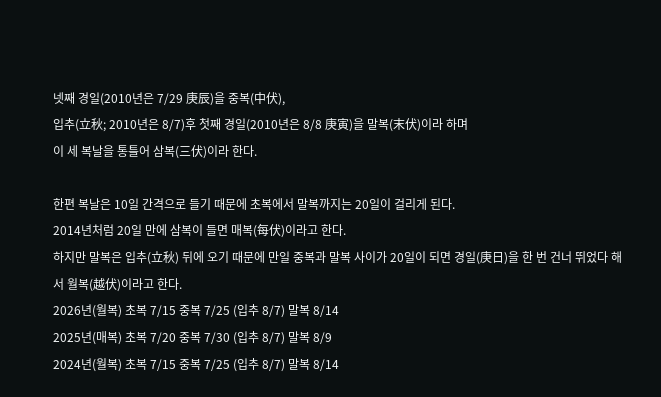넷째 경일(2010년은 7/29 庚辰)을 중복(中伏),
입추(立秋; 2010년은 8/7)후 첫째 경일(2010년은 8/8 庚寅)을 말복(末伏)이라 하며
이 세 복날을 통틀어 삼복(三伏)이라 한다.

한편 복날은 10일 간격으로 들기 때문에 초복에서 말복까지는 20일이 걸리게 된다.
2014년처럼 20일 만에 삼복이 들면 매복(每伏)이라고 한다.
하지만 말복은 입추(立秋) 뒤에 오기 때문에 만일 중복과 말복 사이가 20일이 되면 경일(庚日)을 한 번 건너 뛰었다 해서 월복(越伏)이라고 한다.
2026년(월복) 초복 7/15 중복 7/25 (입추 8/7) 말복 8/14
2025년(매복) 초복 7/20 중복 7/30 (입추 8/7) 말복 8/9
2024년(월복) 초복 7/15 중복 7/25 (입추 8/7) 말복 8/14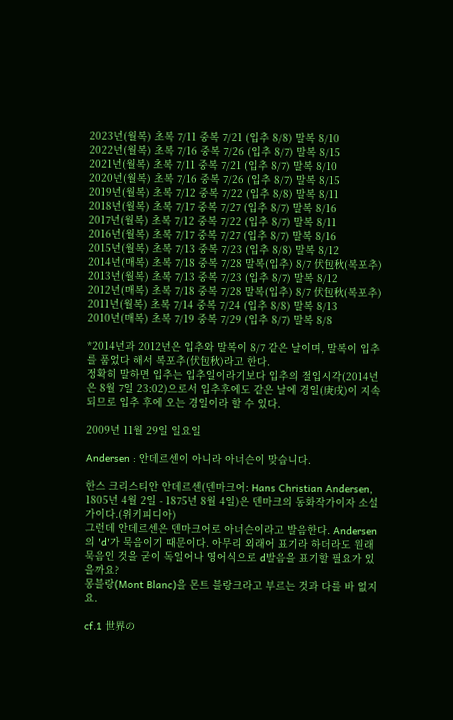2023년(월복) 초복 7/11 중복 7/21 (입추 8/8) 말복 8/10
2022년(월복) 초복 7/16 중복 7/26 (입추 8/7) 말복 8/15
2021년(월복) 초복 7/11 중복 7/21 (입추 8/7) 말복 8/10
2020년(월복) 초복 7/16 중복 7/26 (입추 8/7) 말복 8/15
2019년(월복) 초복 7/12 중복 7/22 (입추 8/8) 말복 8/11
2018년(월복) 초복 7/17 중복 7/27 (입추 8/7) 말복 8/16
2017년(월복) 초복 7/12 중복 7/22 (입추 8/7) 말복 8/11
2016년(월복) 초복 7/17 중복 7/27 (입추 8/7) 말복 8/16
2015년(월복) 초복 7/13 중복 7/23 (입추 8/8) 말복 8/12
2014년(매복) 초복 7/18 중복 7/28 말복(입추) 8/7 伏包秋(복포추)
2013년(월복) 초복 7/13 중복 7/23 (입추 8/7) 말복 8/12
2012년(매복) 초복 7/18 중복 7/28 말복(입추) 8/7 伏包秋(복포추)
2011년(월복) 초복 7/14 중복 7/24 (입추 8/8) 말복 8/13
2010년(매복) 초복 7/19 중복 7/29 (입추 8/7) 말복 8/8

*2014년과 2012년은 입추와 말복이 8/7 같은 날이며, 말복이 입추를 품었다 해서 복포추(伏包秋)라고 한다.
정확히 말하면 입추는 입추일이라기보다 입추의 절입시각(2014년은 8월 7일 23:02)으로서 입추후에도 같은 날에 경일(庚戌)이 지속되므로 입추 후에 오는 경일이라 할 수 있다.

2009년 11월 29일 일요일

Andersen : 안데르센이 아니라 아너슨이 맞습니다.

한스 크리스티안 안데르센(덴마크어: Hans Christian Andersen, 1805년 4월 2일 - 1875년 8월 4일)은 덴마크의 동화작가이자 소설가이다.(위키피디아)
그런데 안데르센은 덴마크어로 아너슨이라고 발음한다. Andersen의 'd'가 묵음이기 때문이다. 아무리 외래어 표기라 하더라도 원래 묵음인 것을 굳이 독일어나 영어식으로 d발음을 표기할 필요가 있을까요?
몽블랑(Mont Blanc)을 몬트 블랑크라고 부르는 것과 다를 바 없지요.

cf.1 世界の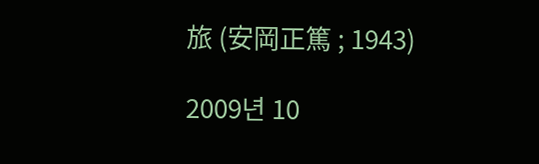旅 (安岡正篤 ; 1943)

2009년 10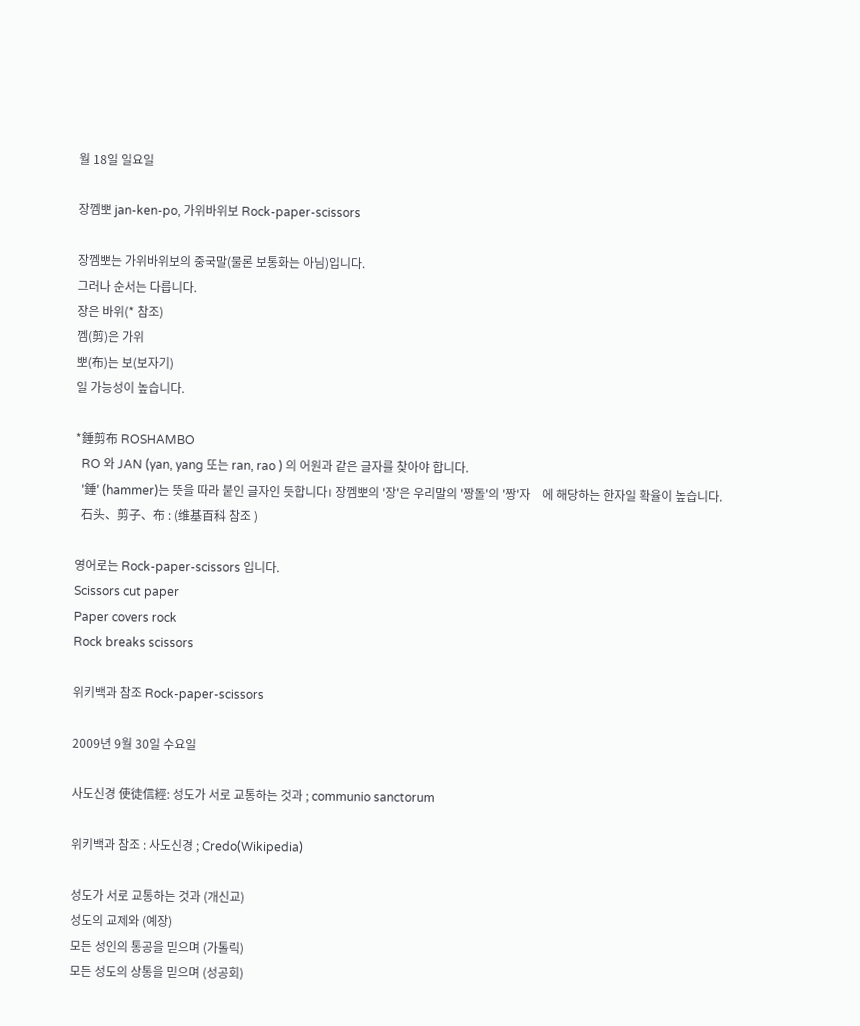월 18일 일요일

장껨뽀 jan-ken-po, 가위바위보 Rock-paper-scissors

장껨뽀는 가위바위보의 중국말(물론 보통화는 아님)입니다.
그러나 순서는 다릅니다.
장은 바위(* 참조)
껨(剪)은 가위
뽀(布)는 보(보자기)
일 가능성이 높습니다.

*錘剪布 ROSHAMBO
  RO 와 JAN (yan, yang 또는 ran, rao ) 의 어원과 같은 글자를 찾아야 합니다.
  '錘' (hammer)는 뜻을 따라 붙인 글자인 듯합니다। 장껨뽀의 '장'은 우리말의 '짱돌'의 '짱'자    에 해당하는 한자일 확율이 높습니다.
  石头、剪子、布 : (维基百科 참조 )

영어로는 Rock-paper-scissors 입니다.
Scissors cut paper
Paper covers rock
Rock breaks scissors

위키백과 참조 Rock-paper-scissors

2009년 9월 30일 수요일

사도신경 使徒信經: 성도가 서로 교통하는 것과 ; communio sanctorum

위키백과 참조 : 사도신경 ; Credo(Wikipedia)

성도가 서로 교통하는 것과 (개신교)
성도의 교제와 (예장)
모든 성인의 통공을 믿으며 (가톨릭)
모든 성도의 상통을 믿으며 (성공회)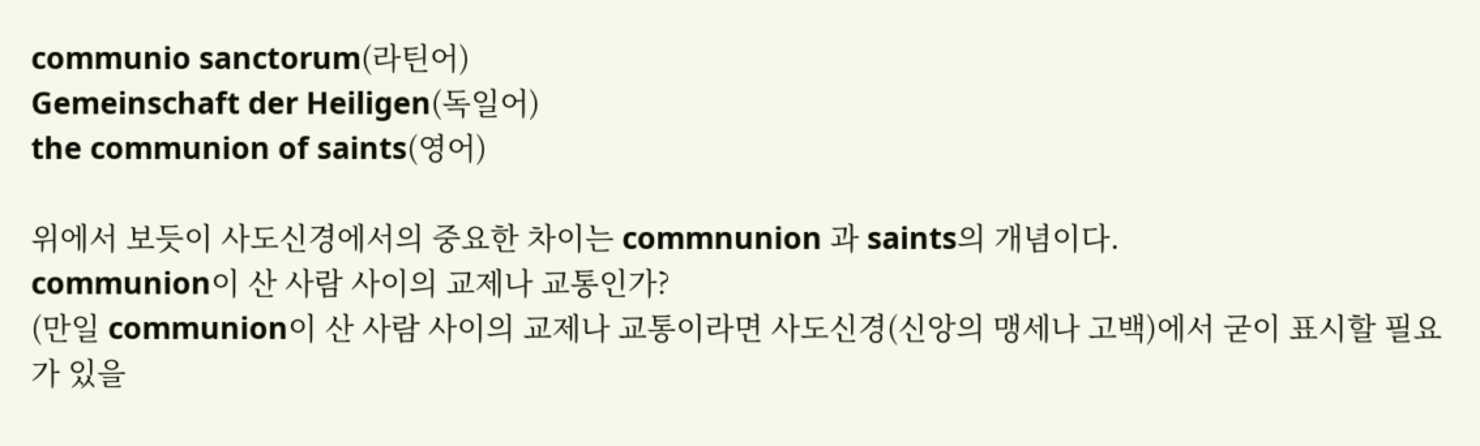communio sanctorum(라틴어)
Gemeinschaft der Heiligen(독일어)
the communion of saints(영어)

위에서 보듯이 사도신경에서의 중요한 차이는 commnunion 과 saints의 개념이다.
communion이 산 사람 사이의 교제나 교통인가?
(만일 communion이 산 사람 사이의 교제나 교통이라면 사도신경(신앙의 맹세나 고백)에서 굳이 표시할 필요가 있을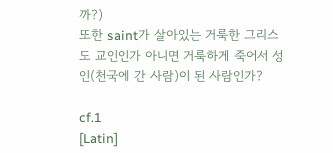까?)
또한 saint가 살아있는 거룩한 그리스도 교인인가 아니면 거룩하게 죽어서 성인(천국에 간 사람)이 된 사람인가?

cf.1
[Latin]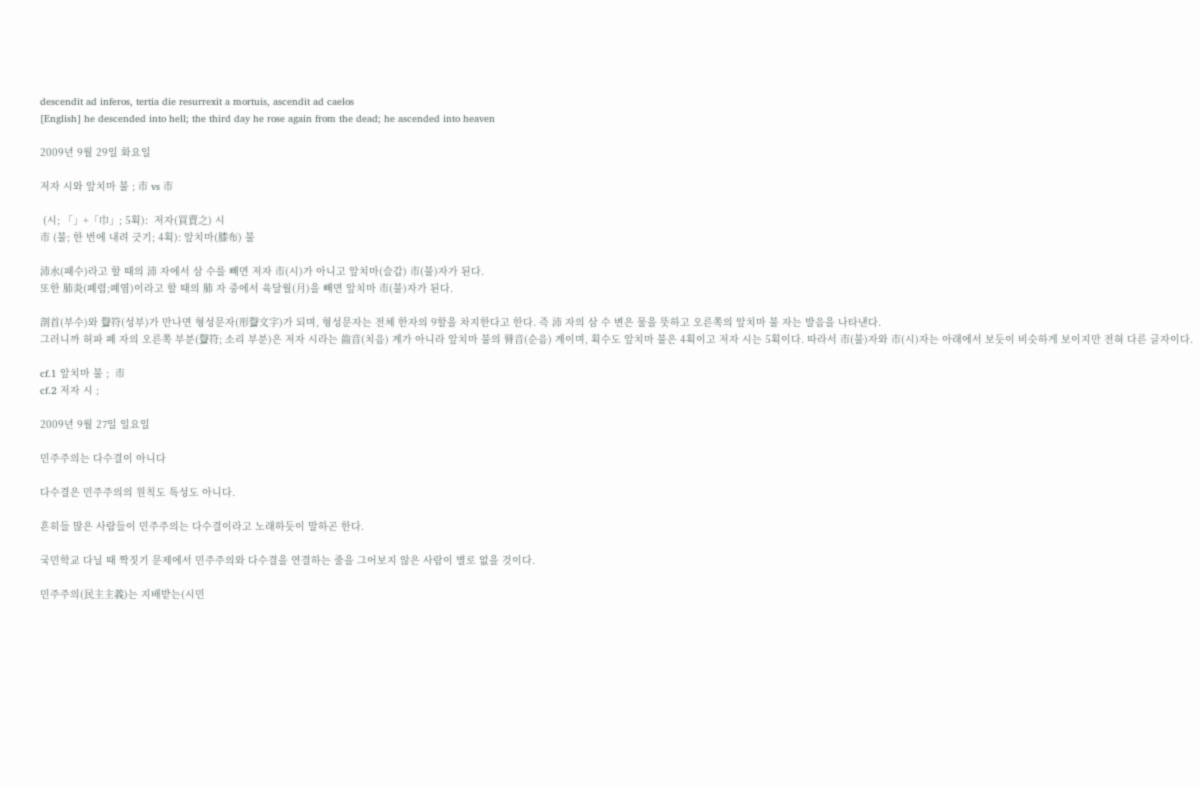descendit ad inferos, tertia die resurrexit a mortuis, ascendit ad caelos
[English] he descended into hell; the third day he rose again from the dead; he ascended into heaven

2009년 9월 29일 화요일

저자 시와 앞치마 불 ; 市 vs 巿

 (시; 「」+「巾」; 5획):  저자(買賣之) 시
巿 (불; 한 번에 내려 긋기; 4획): 앞치마(膝布) 불

沛水(패수)라고 할 때의 沛 자에서 삼 수를 빼면 저자 市(시)가 아니고 앞치마(슬갑) 巿(불)자가 된다.
또한 肺炎(폐렴;폐염)이라고 할 때의 肺 자 중에서 육달월(月)을 빼면 앞치마 巿(불)자가 된다.

剖首(부수)와 聲符(성부)가 만나면 형성문자(形聲文字)가 되며, 형성문자는 전체 한자의 9할을 차지한다고 한다. 즉 沛 자의 삼 수 변은 물을 뜻하고 오른쪽의 앞치마 불 자는 발음을 나타낸다.
그러니까 허파 폐 자의 오른쪽 부분(聲符; 소리 부분)은 저자 시라는 齒音(치음) 계가 아니라 앞치마 불의 脣音(순음) 계이며, 획수도 앞치마 불은 4획이고 저자 시는 5획이다. 따라서 巿(불)자와 市(시)자는 아래에서 보듯이 비슷하게 보이지만 전혀 다른 글자이다.

cf.1 앞치마 불 ;  巿
cf.2 저자 시 ;

2009년 9월 27일 일요일

민주주의는 다수결이 아니다

다수결은 민주주의의 원칙도 특성도 아니다.

흔히들 많은 사람들이 민주주의는 다수결이라고 노래하듯이 말하곤 한다.

국민학교 다닐 때 짝짓기 문제에서 민주주의와 다수결을 연결하는 줄을 그어보지 않은 사람이 별로 없을 것이다.

민주주의(民主主義)는 지배받는(시민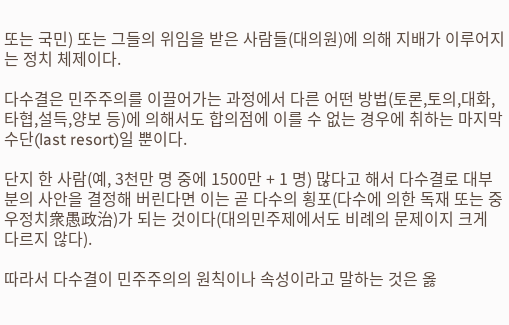또는 국민) 또는 그들의 위임을 받은 사람들(대의원)에 의해 지배가 이루어지는 정치 체제이다.

다수결은 민주주의를 이끌어가는 과정에서 다른 어떤 방법(토론,토의,대화,타협,설득,양보 등)에 의해서도 합의점에 이를 수 없는 경우에 취하는 마지막 수단(last resort)일 뿐이다.

단지 한 사람(예, 3천만 명 중에 1500만 + 1 명) 많다고 해서 다수결로 대부분의 사안을 결정해 버린다면 이는 곧 다수의 횡포(다수에 의한 독재 또는 중우정치衆愚政治)가 되는 것이다(대의민주제에서도 비례의 문제이지 크게 다르지 않다).

따라서 다수결이 민주주의의 원칙이나 속성이라고 말하는 것은 옳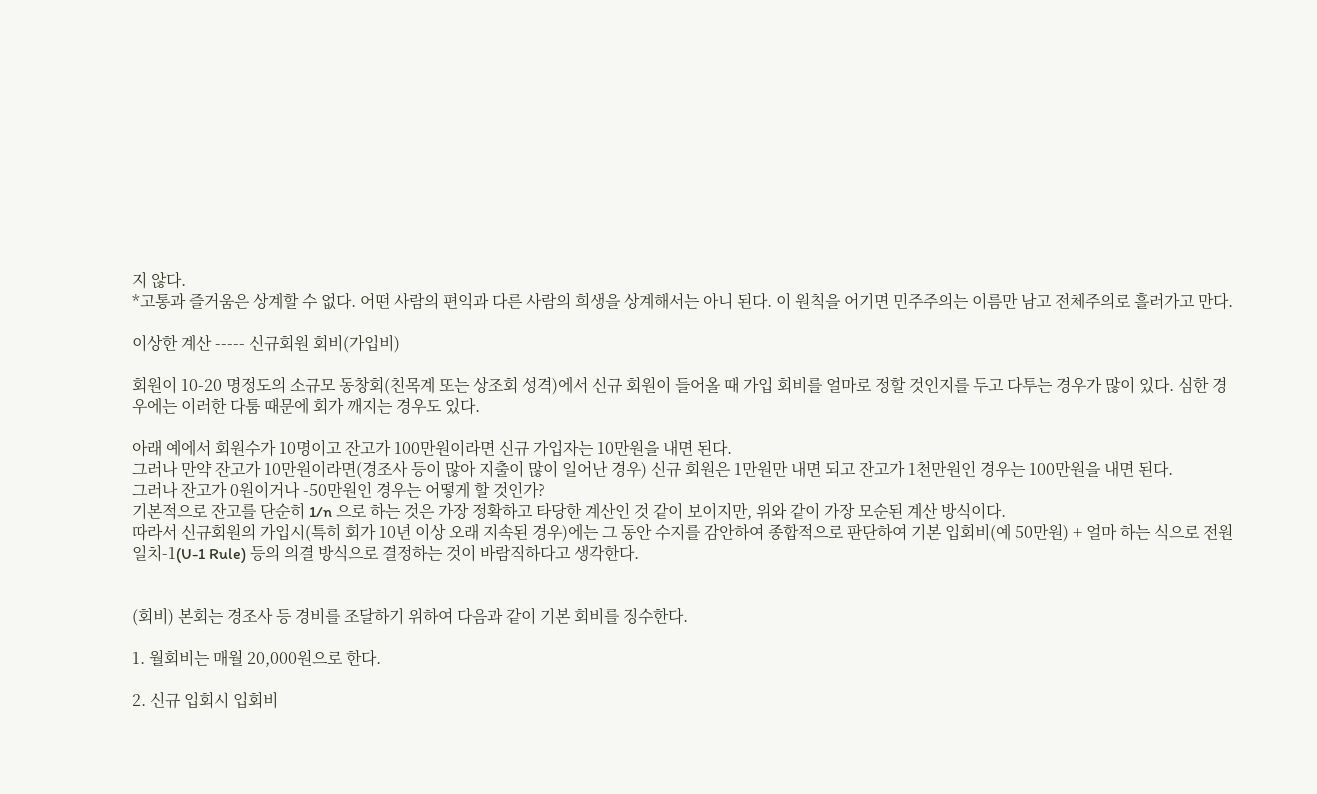지 않다.
*고통과 즐거움은 상계할 수 없다. 어떤 사람의 편익과 다른 사람의 희생을 상계해서는 아니 된다. 이 원칙을 어기면 민주주의는 이름만 남고 전체주의로 흘러가고 만다.

이상한 계산 ----- 신규회원 회비(가입비)

회원이 10-20 명정도의 소규모 동창회(친목계 또는 상조회 성격)에서 신규 회원이 들어올 때 가입 회비를 얼마로 정할 것인지를 두고 다투는 경우가 많이 있다. 심한 경우에는 이러한 다툼 때문에 회가 깨지는 경우도 있다.

아래 예에서 회원수가 10명이고 잔고가 100만원이라면 신규 가입자는 10만원을 내면 된다.
그러나 만약 잔고가 10만원이라면(경조사 등이 많아 지출이 많이 일어난 경우) 신규 회원은 1만원만 내면 되고 잔고가 1천만원인 경우는 100만원을 내면 된다.
그러나 잔고가 0원이거나 -50만원인 경우는 어떻게 할 것인가?
기본적으로 잔고를 단순히 1/n 으로 하는 것은 가장 정확하고 타당한 계산인 것 같이 보이지만, 위와 같이 가장 모순된 계산 방식이다.
따라서 신규회원의 가입시(특히 회가 10년 이상 오래 지속된 경우)에는 그 동안 수지를 감안하여 종합적으로 판단하여 기본 입회비(예 50만원) + 얼마 하는 식으로 전원일치-1(U-1 Rule) 등의 의결 방식으로 결정하는 것이 바람직하다고 생각한다.


(회비) 본회는 경조사 등 경비를 조달하기 위하여 다음과 같이 기본 회비를 징수한다.

1. 월회비는 매월 20,000원으로 한다.

2. 신규 입회시 입회비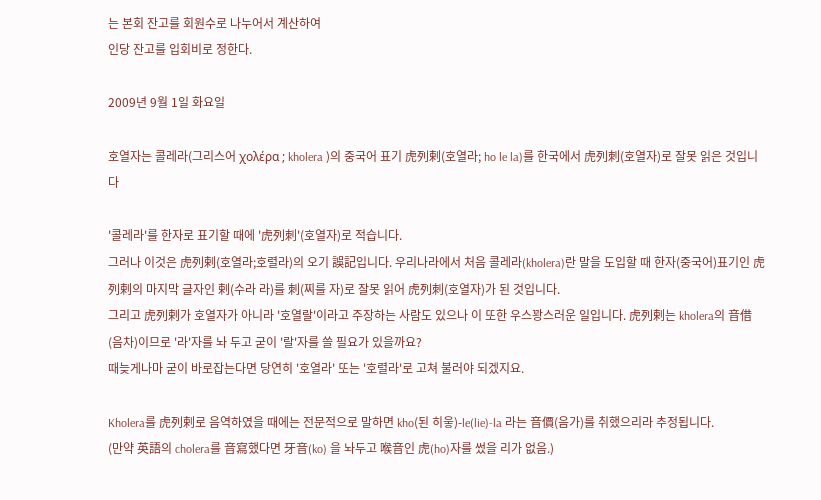는 본회 잔고를 회원수로 나누어서 계산하여
인당 잔고를 입회비로 정한다.

2009년 9월 1일 화요일

호열자는 콜레라(그리스어 χολέρα ; kholera )의 중국어 표기 虎列剌(호열라; ho le la)를 한국에서 虎列刺(호열자)로 잘못 읽은 것입니다

'콜레라'를 한자로 표기할 때에 '虎列刺'(호열자)로 적습니다.
그러나 이것은 虎列剌(호열라;호렬라)의 오기 誤記입니다. 우리나라에서 처음 콜레라(kholera)란 말을 도입할 때 한자(중국어)표기인 虎列剌의 마지막 글자인 剌(수라 라)를 刺(찌를 자)로 잘못 읽어 虎列刺(호열자)가 된 것입니다.
그리고 虎列剌가 호열자가 아니라 '호열랄'이라고 주장하는 사람도 있으나 이 또한 우스꽝스러운 일입니다. 虎列剌는 kholera의 音借(음차)이므로 '라'자를 놔 두고 굳이 '랄'자를 쓸 필요가 있을까요?
때늦게나마 굳이 바로잡는다면 당연히 '호열라' 또는 '호렬라'로 고쳐 불러야 되겠지요.

Kholera를 虎列剌로 음역하였을 때에는 전문적으로 말하면 kho(된 히읗)-le(lie)-la 라는 音價(음가)를 취했으리라 추정됩니다.
(만약 英語의 cholera를 音寫했다면 牙音(ko) 을 놔두고 喉音인 虎(ho)자를 썼을 리가 없음.)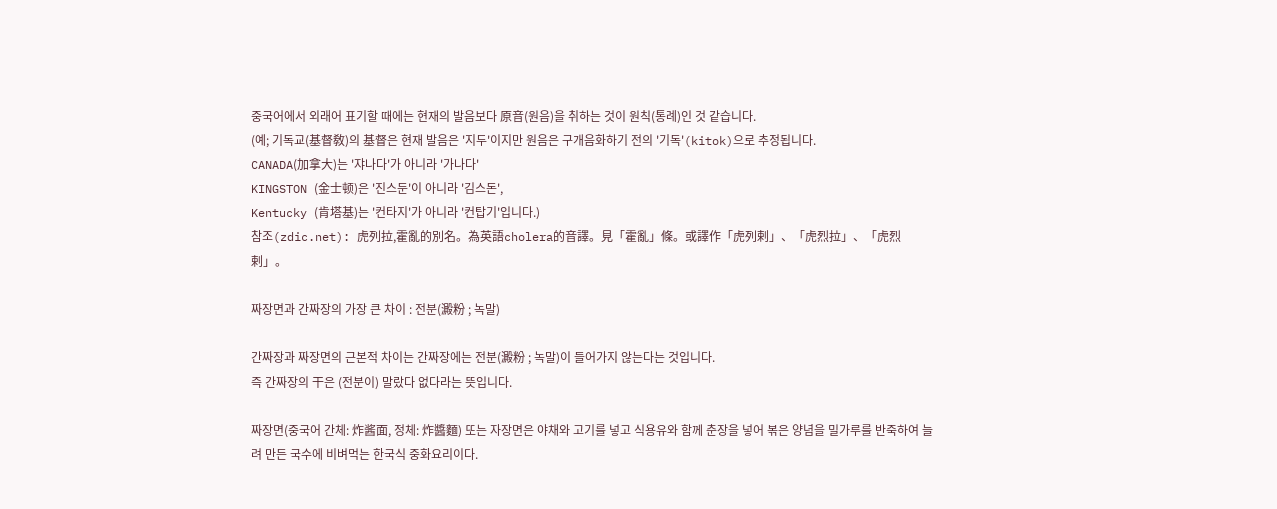중국어에서 외래어 표기할 때에는 현재의 발음보다 原音(원음)을 취하는 것이 원칙(통례)인 것 같습니다.
(예; 기독교(基督敎)의 基督은 현재 발음은 '지두'이지만 원음은 구개음화하기 전의 '기독'(kitok)으로 추정됩니다.
CANADA(加拿大)는 '쟈나다'가 아니라 '가나다'
KINGSTON (金士顿)은 '진스둔'이 아니라 '김스돈',
Kentucky (肯塔基)는 '컨타지'가 아니라 '컨탑기'입니다.)
참조(zdic.net): 虎列拉,霍亂的別名。為英語cholera的音譯。見「霍亂」條。或譯作「虎列剌」、「虎烈拉」、「虎烈剌」。

짜장면과 간짜장의 가장 큰 차이 : 전분(澱粉 ; 녹말)

간짜장과 짜장면의 근본적 차이는 간짜장에는 전분(澱粉 ; 녹말)이 들어가지 않는다는 것입니다.
즉 간짜장의 干은 (전분이) 말랐다 없다라는 뜻입니다.

짜장면(중국어 간체: 炸酱面, 정체: 炸醬麵) 또는 자장면은 야채와 고기를 넣고 식용유와 함께 춘장을 넣어 볶은 양념을 밀가루를 반죽하여 늘려 만든 국수에 비벼먹는 한국식 중화요리이다.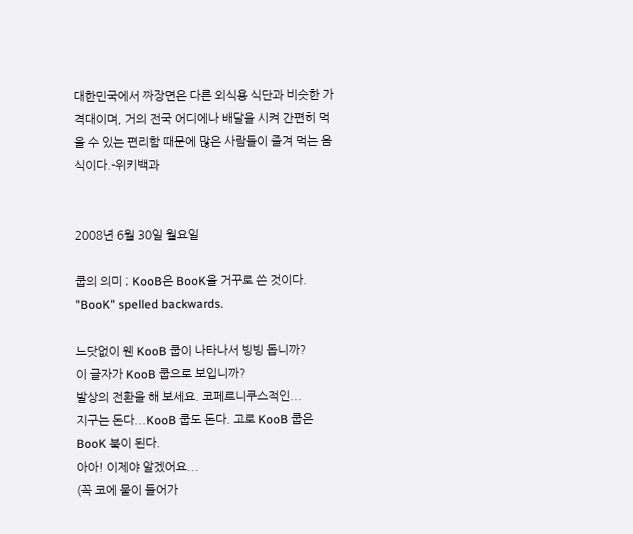대한민국에서 짜장면은 다른 외식용 식단과 비슷한 가격대이며, 거의 전국 어디에나 배달을 시켜 간편히 먹을 수 있는 편리함 때문에 많은 사람들이 즐겨 먹는 음식이다.-위키백과


2008년 6월 30일 월요일

쿱의 의미 ; KooB은 BooK을 거꾸로 쓴 것이다. "BooK" spelled backwards.

느닷없이 웬 KooB 쿱이 나타나서 빙빙 돕니까?
이 글자가 KooB 쿱으로 보입니까?
발상의 전환을 해 보세요. 코페르니쿠스적인...
지구는 돈다...KooB 쿱도 돈다. 고로 KooB 쿱은 BooK 붘이 된다.
아아! 이제야 알겠어요...
(꼭 코에 물이 들어가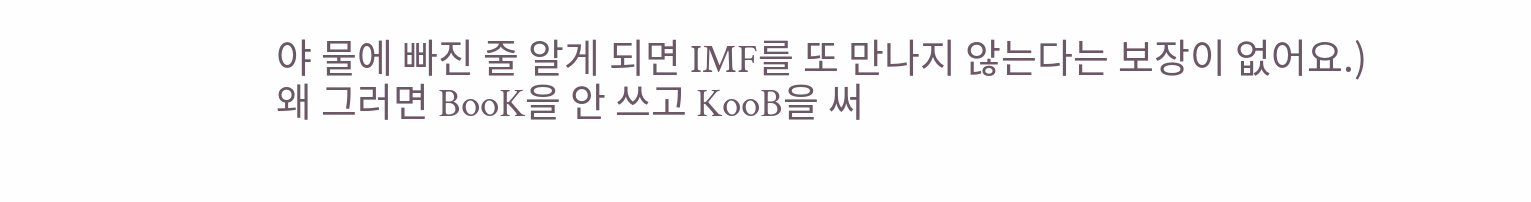야 물에 빠진 줄 알게 되면 IMF를 또 만나지 않는다는 보장이 없어요.)
왜 그러면 BooK을 안 쓰고 KooB을 써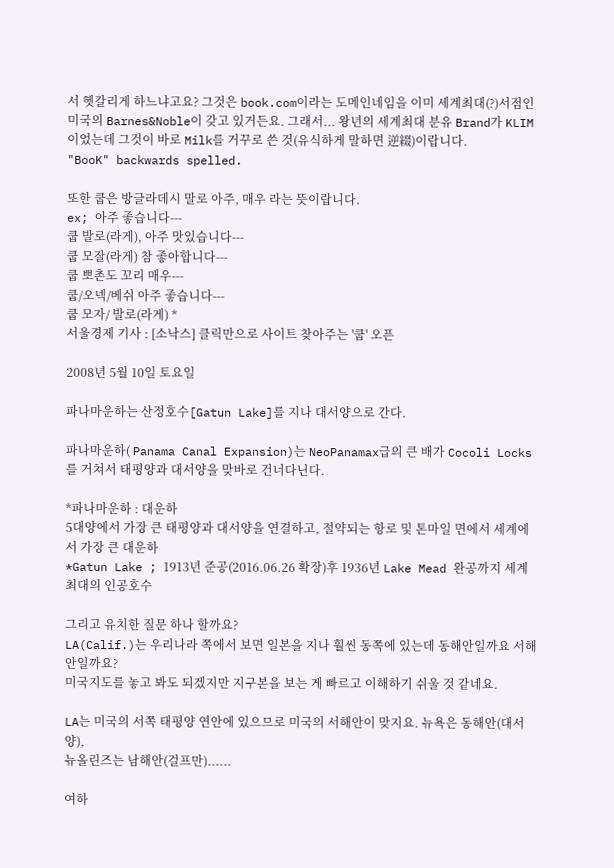서 헷갈리게 하느냐고요? 그것은 book.com이라는 도메인네임을 이미 세계최대(?)서점인 미국의 Barnes&Noble이 갖고 있거든요. 그래서... 왕년의 세계최대 분유 Brand가 KLIM이었는데 그것이 바로 Milk를 거꾸로 쓴 것(유식하게 말하면 逆綴)이랍니다.
"BooK" backwards spelled.

또한 쿱은 방글라데시 말로 아주, 매우 라는 뜻이랍니다.
ex; 아주 좋습니다---
쿱 발로(라게), 아주 맛있습니다---
쿱 모잘(라게) 참 좋아합니다---
쿱 뽀촌도 꼬리 매우---
쿱/오넥/베쉬 아주 좋습니다---
쿱 모자/ 발로(라게) *
서울경제 기사 : [소낙스] 클릭만으로 사이트 찾아주는 '쿱' 오픈

2008년 5월 10일 토요일

파나마운하는 산정호수[Gatun Lake]를 지나 대서양으로 간다.

파나마운하( Panama Canal Expansion)는 NeoPanamax급의 큰 배가 Cocoli Locks를 거쳐서 태평양과 대서양을 맞바로 건너다닌다.

*파나마운하 : 대운하
5대양에서 가장 큰 태평양과 대서양을 연결하고, 절약되는 항로 및 톤마일 면에서 세계에서 가장 큰 대운하
*Gatun Lake ; 1913년 준공(2016.06.26 확장)후 1936년 Lake Mead 완공까지 세계최대의 인공호수

그리고 유치한 질문 하나 할까요?
LA(Calif.)는 우리나라 쪽에서 보면 일본을 지나 훨씬 동쪽에 있는데 동해안일까요 서해안일까요?
미국지도를 놓고 봐도 되겠지만 지구본을 보는 게 빠르고 이해하기 쉬울 것 같네요.

LA는 미국의 서쪽 태평양 연안에 있으므로 미국의 서해안이 맞지요. 뉴욕은 동해안(대서양),
뉴올린즈는 남해안(걸프만)......

여하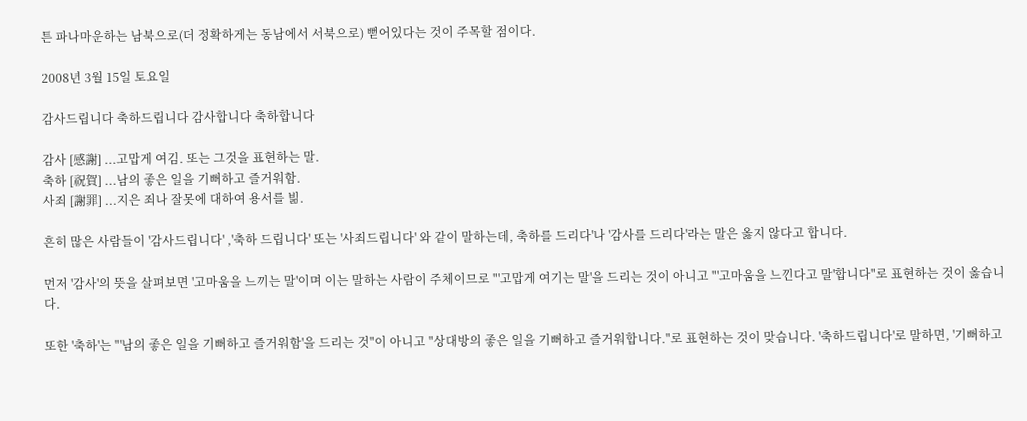튼 파나마운하는 남북으로(더 정확하게는 동남에서 서북으로) 뻗어있다는 것이 주목할 점이다.

2008년 3월 15일 토요일

감사드립니다 축하드립니다 감사합니다 축하합니다

감사 [感謝] ...고맙게 여김. 또는 그것을 표현하는 말.
축하 [祝賀] ...남의 좋은 일을 기뻐하고 즐거워함.
사죄 [謝罪] ...지은 죄나 잘못에 대하여 용서를 빎.

흔히 많은 사람들이 '감사드립니다' ,'축하 드립니다' 또는 '사죄드립니다' 와 같이 말하는데, 축하를 드리다'나 '감사를 드리다'라는 말은 옳지 않다고 합니다.

먼저 '감사'의 뜻을 살펴보면 '고마움을 느끼는 말'이며 이는 말하는 사람이 주체이므로 "'고맙게 여기는 말'을 드리는 것이 아니고 "'고마움을 느낀다고 말'합니다"로 표현하는 것이 옳습니다.

또한 '축하'는 "'남의 좋은 일을 기뻐하고 즐거워함'을 드리는 것"이 아니고 "상대방의 좋은 일을 기뻐하고 즐거워합니다."로 표현하는 것이 맞습니다. '축하드립니다'로 말하면, '기뻐하고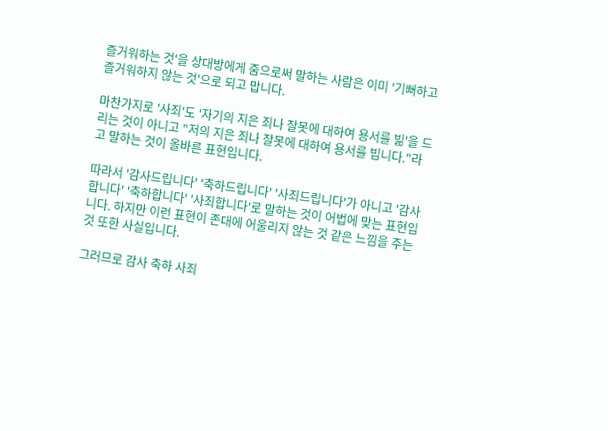즐거워하는 것'을 상대방에게 줌으로써 말하는 사람은 이미 '기뻐하고 즐거워하지 않는 것'으로 되고 맙니다.

마찬가지로 '사죄'도 '자기의 지은 죄나 잘못에 대하여 용서를 빎'을 드리는 것이 아니고 "저의 지은 죄나 잘못에 대하여 용서를 빕니다."라고 말하는 것이 올바른 표현입니다.

따라서 '감사드립니다' '축하드립니다' '사죄드립니다'가 아니고 '감사합니다' '축하합니다' '사죄합니다'로 말하는 것이 어법에 맞는 표현입니다. 하지만 이런 표현이 존대에 어울리지 않는 것 같은 느낌을 주는 것 또한 사실입니다.

그러므로 감사 축하 사죄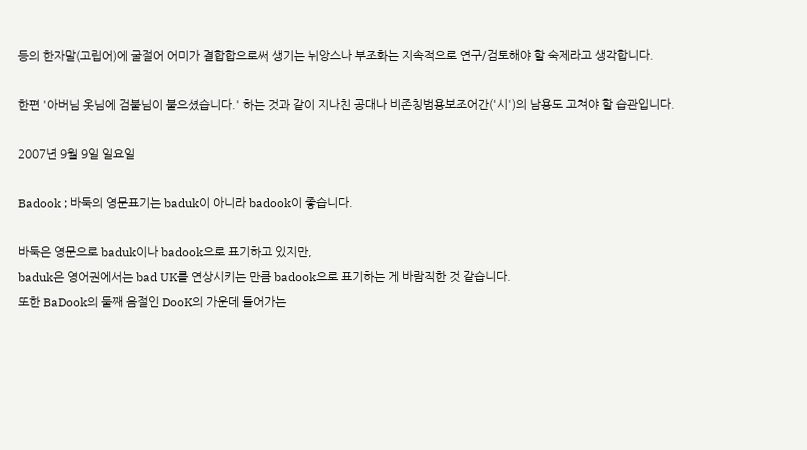등의 한자말(고립어)에 굴절어 어미가 결합합으로써 생기는 뉘앙스나 부조화는 지속적으로 연구/검토해야 할 숙제라고 생각합니다.

한편 '아버님 옷님에 검불님이 붙으셨습니다.' 하는 것과 같이 지나친 공대나 비존칭범용보조어간('시')의 남용도 고쳐야 할 습관입니다.

2007년 9월 9일 일요일

Badook ; 바둑의 영문표기는 baduk이 아니라 badook이 좋습니다.

바둑은 영문으로 baduk이나 badook으로 표기하고 있지만,
baduk은 영어권에서는 bad UK를 연상시키는 만큼 badook으로 표기하는 게 바람직한 것 같습니다.
또한 BaDook의 둘째 음절인 DooK의 가운데 들어가는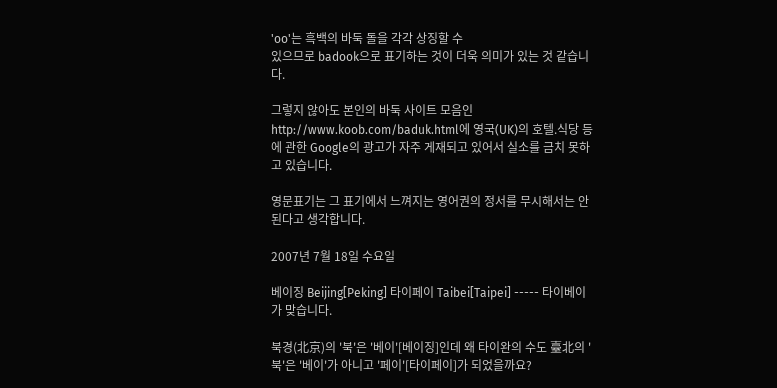'oo'는 흑백의 바둑 돌을 각각 상징할 수
있으므로 badook으로 표기하는 것이 더욱 의미가 있는 것 같습니다.

그렇지 않아도 본인의 바둑 사이트 모음인 http://www.koob.com/baduk.html에 영국(UK)의 호텔.식당 등에 관한 Google의 광고가 자주 게재되고 있어서 실소를 금치 못하고 있습니다.

영문표기는 그 표기에서 느껴지는 영어권의 정서를 무시해서는 안 된다고 생각합니다.

2007년 7월 18일 수요일

베이징 Beijing[Peking] 타이페이 Taibei[Taipei] ----- 타이베이가 맞습니다.

북경(北京)의 '북'은 '베이'[베이징]인데 왜 타이완의 수도 臺北의 '북'은 '베이'가 아니고 '페이'[타이페이]가 되었을까요?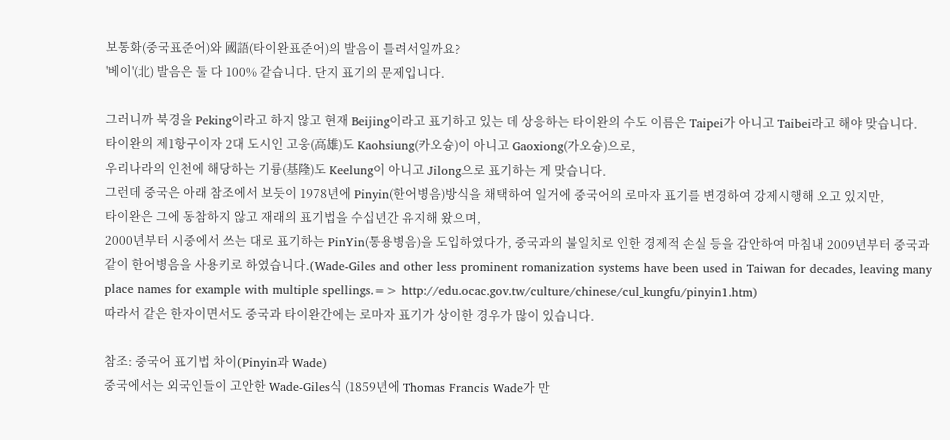보통화(중국표준어)와 國語(타이완표준어)의 발음이 틀려서일까요?
'베이'(北) 발음은 둘 다 100% 같습니다. 단지 표기의 문제입니다.

그러니까 북경을 Peking이라고 하지 않고 현재 Beijing이라고 표기하고 있는 데 상응하는 타이완의 수도 이름은 Taipei가 아니고 Taibei라고 해야 맞습니다.
타이완의 제1항구이자 2대 도시인 고웅(高雄)도 Kaohsiung(카오슝)이 아니고 Gaoxiong(가오슝)으로,
우리나라의 인천에 해당하는 기륭(基隆)도 Keelung이 아니고 Jilong으로 표기하는 게 맞습니다.
그런데 중국은 아래 참조에서 보듯이 1978년에 Pinyin(한어병음)방식을 채택하여 일거에 중국어의 로마자 표기를 변경하여 강제시행해 오고 있지만,
타이완은 그에 동참하지 않고 재래의 표기법을 수십년간 유지해 왔으며,
2000년부터 시중에서 쓰는 대로 표기하는 PinYin(통용병음)을 도입하였다가, 중국과의 불일치로 인한 경제적 손실 등을 감안하여 마침내 2009년부터 중국과 같이 한어병음을 사용키로 하였습니다.(Wade-Giles and other less prominent romanization systems have been used in Taiwan for decades, leaving many place names for example with multiple spellings.=> http://edu.ocac.gov.tw/culture/chinese/cul_kungfu/pinyin1.htm)
따라서 같은 한자이면서도 중국과 타이완간에는 로마자 표기가 상이한 경우가 많이 있습니다.

참조: 중국어 표기법 차이(Pinyin과 Wade)
중국에서는 외국인들이 고안한 Wade-Giles식 (1859년에 Thomas Francis Wade가 만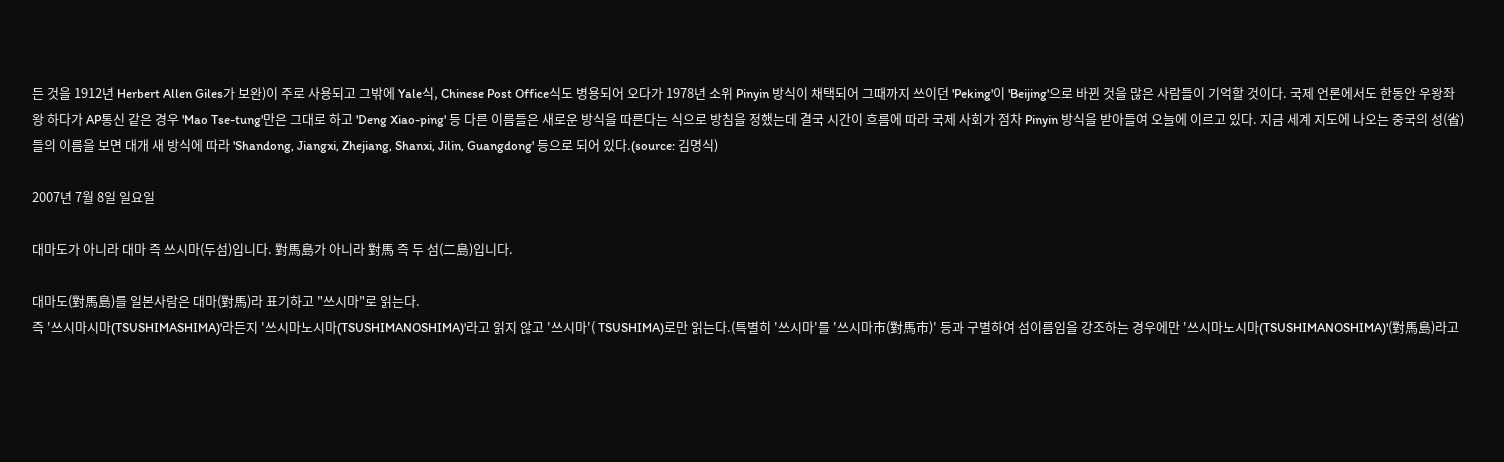든 것을 1912년 Herbert Allen Giles가 보완)이 주로 사용되고 그밖에 Yale식, Chinese Post Office식도 병용되어 오다가 1978년 소위 Pinyin 방식이 채택되어 그때까지 쓰이던 'Peking'이 'Beijing'으로 바뀐 것을 많은 사람들이 기억할 것이다. 국제 언론에서도 한동안 우왕좌왕 하다가 AP통신 같은 경우 'Mao Tse-tung'만은 그대로 하고 'Deng Xiao-ping' 등 다른 이름들은 새로운 방식을 따른다는 식으로 방침을 정했는데 결국 시간이 흐름에 따라 국제 사회가 점차 Pinyin 방식을 받아들여 오늘에 이르고 있다. 지금 세계 지도에 나오는 중국의 성(省)들의 이름을 보면 대개 새 방식에 따라 'Shandong, Jiangxi, Zhejiang, Shanxi, Jilin, Guangdong' 등으로 되어 있다.(source: 김명식)

2007년 7월 8일 일요일

대마도가 아니라 대마 즉 쓰시마(두섬)입니다. 對馬島가 아니라 對馬 즉 두 섬(二島)입니다.

대마도(對馬島)를 일본사람은 대마(對馬)라 표기하고 "쓰시마"로 읽는다.
즉 '쓰시마시마(TSUSHIMASHIMA)'라든지 '쓰시마노시마(TSUSHIMANOSHIMA)'라고 읽지 않고 '쓰시마'( TSUSHIMA)로만 읽는다.(특별히 '쓰시마'를 '쓰시마市(對馬市)' 등과 구별하여 섬이름임을 강조하는 경우에만 '쓰시마노시마(TSUSHIMANOSHIMA)'(對馬島)라고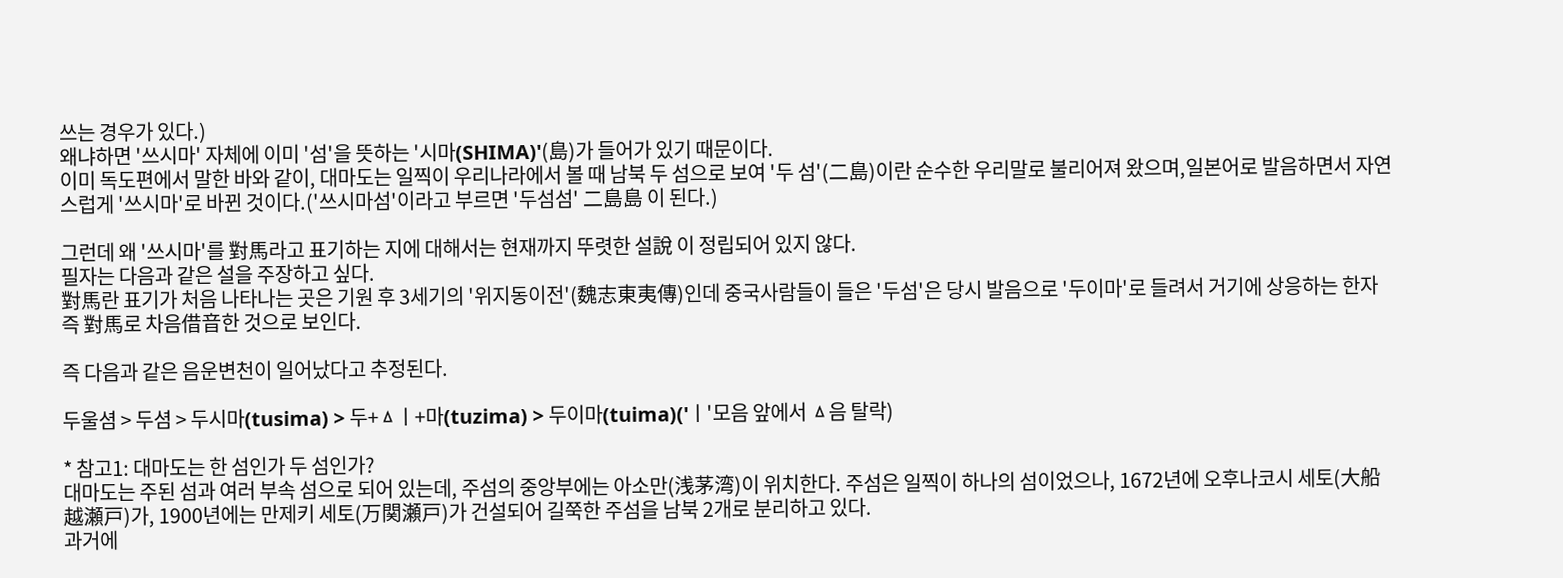쓰는 경우가 있다.)
왜냐하면 '쓰시마' 자체에 이미 '섬'을 뜻하는 '시마(SHIMA)'(島)가 들어가 있기 때문이다.
이미 독도편에서 말한 바와 같이, 대마도는 일찍이 우리나라에서 볼 때 남북 두 섬으로 보여 '두 섬'(二島)이란 순수한 우리말로 불리어져 왔으며,일본어로 발음하면서 자연스럽게 '쓰시마'로 바뀐 것이다.('쓰시마섬'이라고 부르면 '두섬섬' 二島島 이 된다.)

그런데 왜 '쓰시마'를 對馬라고 표기하는 지에 대해서는 현재까지 뚜렷한 설說 이 정립되어 있지 않다.
필자는 다음과 같은 설을 주장하고 싶다.
對馬란 표기가 처음 나타나는 곳은 기원 후 3세기의 '위지동이전'(魏志東夷傳)인데 중국사람들이 들은 '두섬'은 당시 발음으로 '두이마'로 들려서 거기에 상응하는 한자 즉 對馬로 차음借音한 것으로 보인다.

즉 다음과 같은 음운변천이 일어났다고 추정된다.

두울셤 > 두셤 > 두시마(tusima) > 두+ㅿㅣ+마(tuzima) > 두이마(tuima)('ㅣ'모음 앞에서 ㅿ음 탈락)

* 참고1: 대마도는 한 섬인가 두 섬인가?
대마도는 주된 섬과 여러 부속 섬으로 되어 있는데, 주섬의 중앙부에는 아소만(浅茅湾)이 위치한다. 주섬은 일찍이 하나의 섬이었으나, 1672년에 오후나코시 세토(大船越瀬戸)가, 1900년에는 만제키 세토(万関瀬戸)가 건설되어 길쭉한 주섬을 남북 2개로 분리하고 있다.
과거에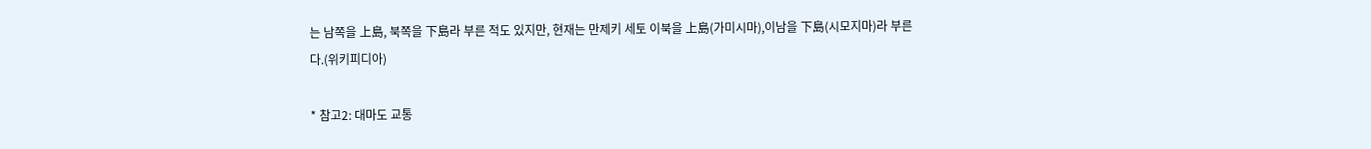는 남쪽을 上島, 북쪽을 下島라 부른 적도 있지만, 현재는 만제키 세토 이북을 上島(가미시마),이남을 下島(시모지마)라 부른다.(위키피디아)

* 참고2: 대마도 교통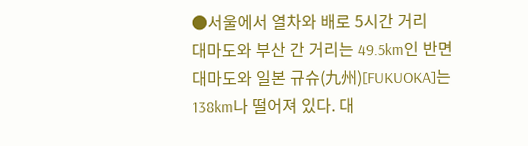●서울에서 열차와 배로 5시간 거리
대마도와 부산 간 거리는 49.5km인 반면 대마도와 일본 규슈(九州)[FUKUOKA]는 138km나 떨어져 있다. 대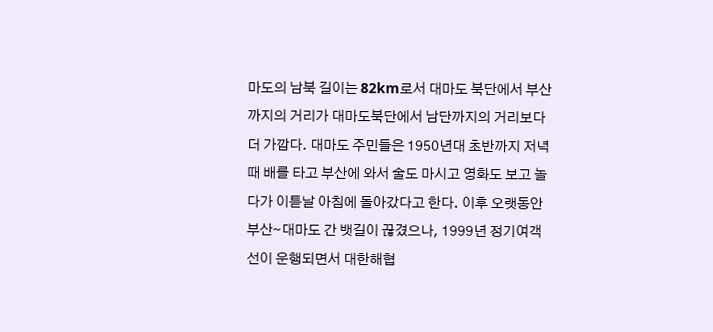마도의 남북 길이는 82km로서 대마도 북단에서 부산까지의 거리가 대마도북단에서 남단까지의 거리보다 더 가깝다. 대마도 주민들은 1950년대 초반까지 저녁 때 배를 타고 부산에 와서 술도 마시고 영화도 보고 놀다가 이튿날 아침에 돌아갔다고 한다. 이후 오랫동안 부산∼대마도 간 뱃길이 끊겼으나, 1999년 정기여객선이 운행되면서 대한해협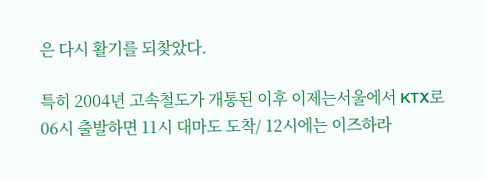은 다시 활기를 되찾았다.

특히 2004년 고속철도가 개통된 이후 이제는서울에서 KTX로 06시 출발하면 11시 대마도 도착/ 12시에는 이즈하라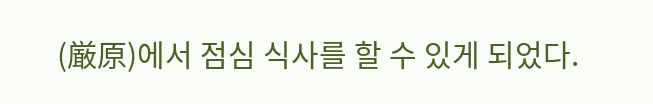(厳原)에서 점심 식사를 할 수 있게 되었다.